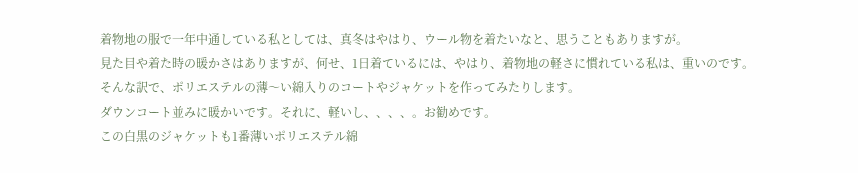着物地の服で一年中通している私としては、真冬はやはり、ウール物を着たいなと、思うこともありますが。
見た目や着た時の暖かさはありますが、何せ、1日着ているには、やはり、着物地の軽さに慣れている私は、重いのです。
そんな訳で、ポリエステルの薄〜い綿入りのコートやジャケットを作ってみたりします。
ダウンコート並みに暖かいです。それに、軽いし、、、、。お勧めです。
この白黒のジャケットも1番薄いポリエステル綿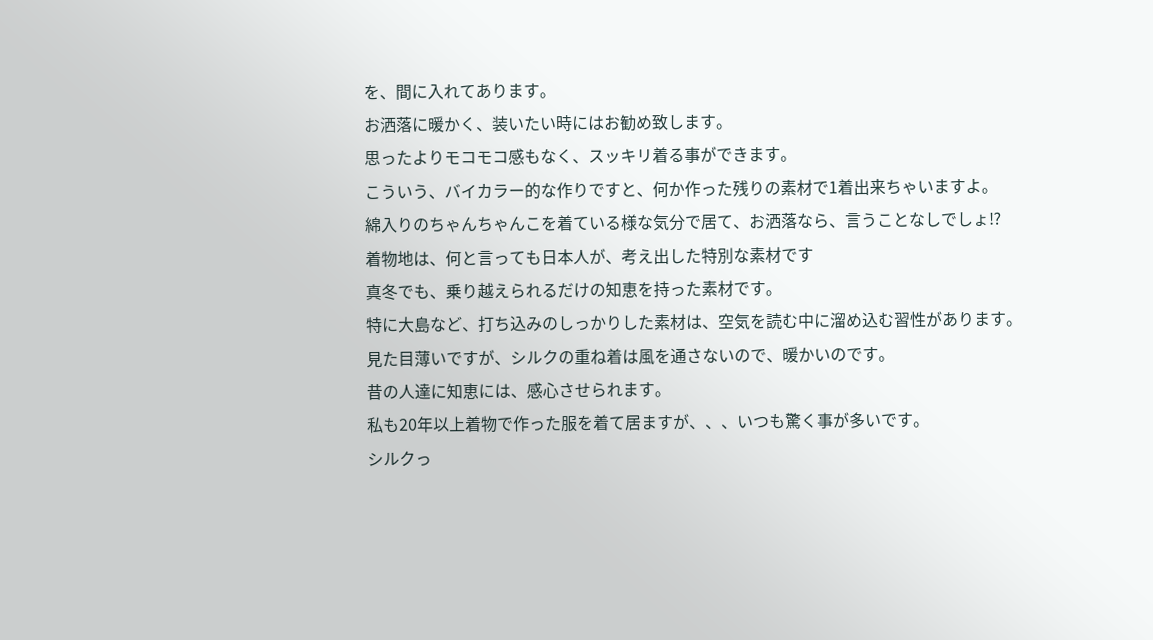を、間に入れてあります。
お洒落に暖かく、装いたい時にはお勧め致します。
思ったよりモコモコ感もなく、スッキリ着る事ができます。
こういう、バイカラー的な作りですと、何か作った残りの素材で1着出来ちゃいますよ。
綿入りのちゃんちゃんこを着ている様な気分で居て、お洒落なら、言うことなしでしょ⁉
着物地は、何と言っても日本人が、考え出した特別な素材です
真冬でも、乗り越えられるだけの知恵を持った素材です。
特に大島など、打ち込みのしっかりした素材は、空気を読む中に溜め込む習性があります。
見た目薄いですが、シルクの重ね着は風を通さないので、暖かいのです。
昔の人達に知恵には、感心させられます。
私も20年以上着物で作った服を着て居ますが、、、いつも驚く事が多いです。
シルクっ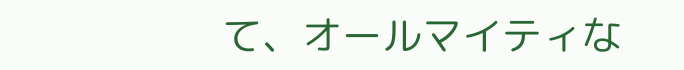て、オールマイティな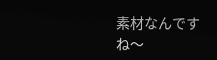素材なんですね〜